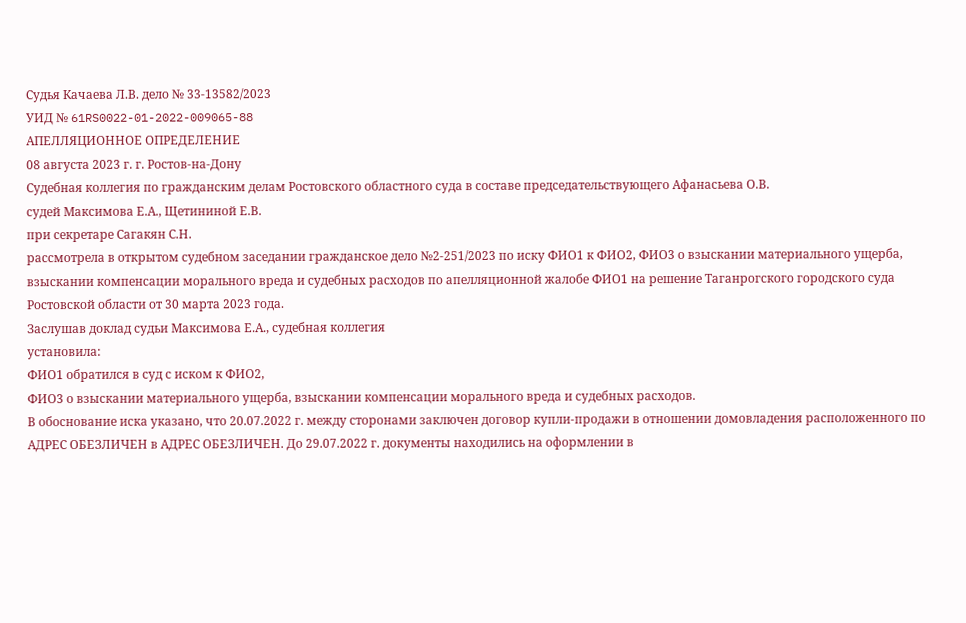Судья Качаева Л.В. дело № 33-13582/2023
УИД № 61RS0022-01-2022-009065-88
АПЕЛЛЯЦИОННОЕ ОПРЕДЕЛЕНИЕ
08 августа 2023 г. г. Ростов-на-Дону
Судебная коллегия по гражданским делам Ростовского областного суда в составе председательствующего Афанасьева О.В.
судей Максимова Е.А., Щетининой Е.В.
при секретаре Сагакян С.Н.
рассмотрела в открытом судебном заседании гражданское дело №2-251/2023 по иску ФИО1 к ФИО2, ФИО3 о взыскании материального ущерба, взыскании компенсации морального вреда и судебных расходов по апелляционной жалобе ФИО1 на решение Таганрогского городского суда Ростовской области от 30 марта 2023 года.
Заслушав доклад судьи Максимова Е.А., судебная коллегия
установила:
ФИО1 обратился в суд с иском к ФИО2,
ФИО3 о взыскании материального ущерба, взыскании компенсации морального вреда и судебных расходов.
В обоснование иска указано, что 20.07.2022 г. между сторонами заключен договор купли-продажи в отношении домовладения расположенного по АДРЕС ОБЕЗЛИЧЕН в АДРЕС ОБЕЗЛИЧЕН. До 29.07.2022 г. документы находились на оформлении в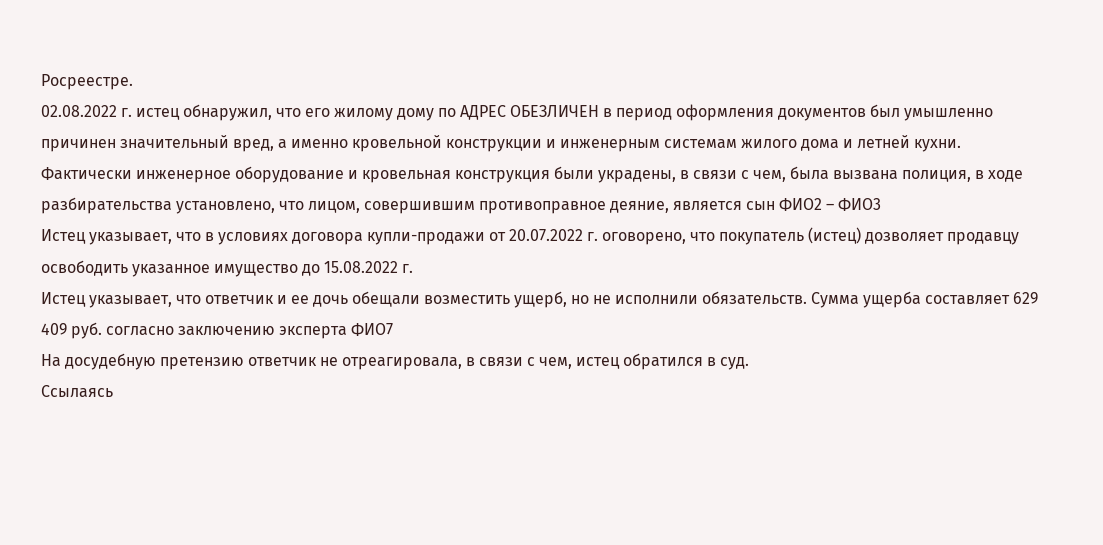Росреестре.
02.08.2022 г. истец обнаружил, что его жилому дому по АДРЕС ОБЕЗЛИЧЕН в период оформления документов был умышленно причинен значительный вред, а именно кровельной конструкции и инженерным системам жилого дома и летней кухни.
Фактически инженерное оборудование и кровельная конструкция были украдены, в связи с чем, была вызвана полиция, в ходе разбирательства установлено, что лицом, совершившим противоправное деяние, является сын ФИО2 – ФИО3
Истец указывает, что в условиях договора купли-продажи от 20.07.2022 г. оговорено, что покупатель (истец) дозволяет продавцу освободить указанное имущество до 15.08.2022 г.
Истец указывает, что ответчик и ее дочь обещали возместить ущерб, но не исполнили обязательств. Сумма ущерба составляет 629 409 руб. согласно заключению эксперта ФИО7
На досудебную претензию ответчик не отреагировала, в связи с чем, истец обратился в суд.
Ссылаясь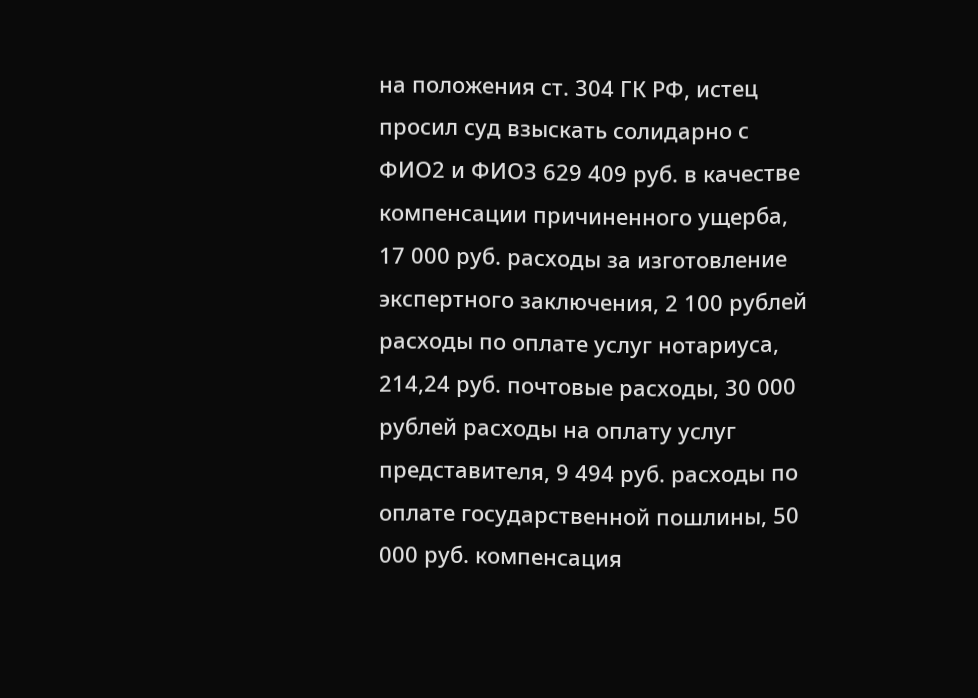на положения ст. 304 ГК РФ, истец просил суд взыскать солидарно с ФИО2 и ФИО3 629 409 руб. в качестве компенсации причиненного ущерба, 17 000 руб. расходы за изготовление экспертного заключения, 2 100 рублей расходы по оплате услуг нотариуса, 214,24 руб. почтовые расходы, 30 000 рублей расходы на оплату услуг представителя, 9 494 руб. расходы по оплате государственной пошлины, 50 000 руб. компенсация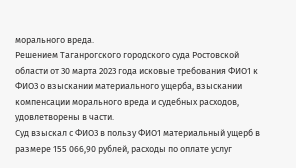морального вреда.
Решением Таганрогского городского суда Ростовской области от 30 марта 2023 года исковые требования ФИО1 к ФИО3 о взыскании материального ущерба, взыскании компенсации морального вреда и судебных расходов, удовлетворены в части.
Суд взыскал с ФИО3 в пользу ФИО1 материальный ущерб в размере 155 066,90 рублей, расходы по оплате услуг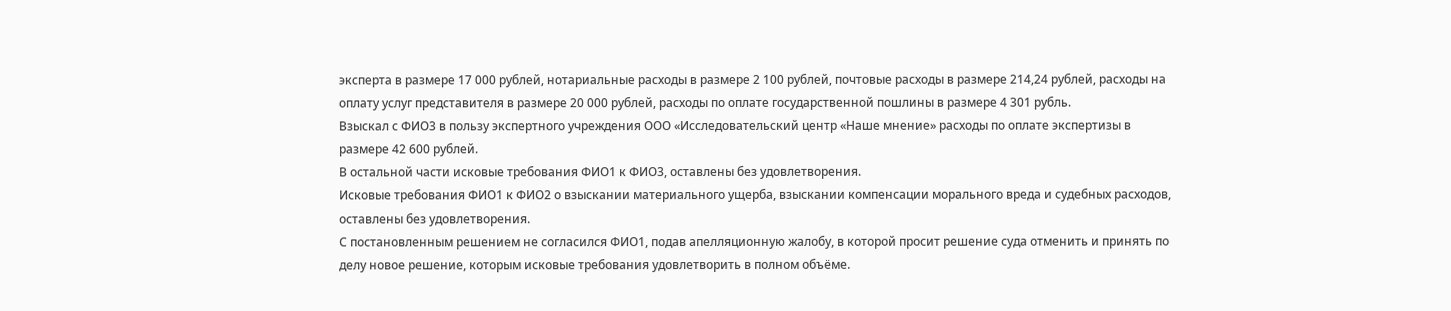эксперта в размере 17 000 рублей, нотариальные расходы в размере 2 100 рублей, почтовые расходы в размере 214,24 рублей, расходы на оплату услуг представителя в размере 20 000 рублей, расходы по оплате государственной пошлины в размере 4 301 рубль.
Взыскал с ФИО3 в пользу экспертного учреждения ООО «Исследовательский центр «Наше мнение» расходы по оплате экспертизы в размере 42 600 рублей.
В остальной части исковые требования ФИО1 к ФИО3, оставлены без удовлетворения.
Исковые требования ФИО1 к ФИО2 о взыскании материального ущерба, взыскании компенсации морального вреда и судебных расходов, оставлены без удовлетворения.
С постановленным решением не согласился ФИО1, подав апелляционную жалобу, в которой просит решение суда отменить и принять по делу новое решение, которым исковые требования удовлетворить в полном объёме.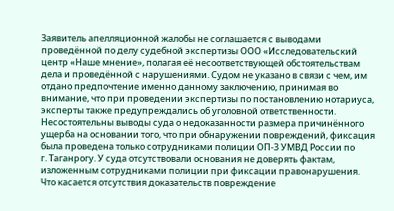Заявитель апелляционной жалобы не соглашается с выводами проведённой по делу судебной экспертизы ООО «Исследовательский центр «Наше мнение», полагая её несоответствующей обстоятельствам дела и проведённой с нарушениями. Судом не указано в связи с чем, им отдано предпочтение именно данному заключению, принимая во внимание, что при проведении экспертизы по постановлению нотариуса, эксперты также предупреждались об уголовной ответственности.
Несостоятельны выводы суда о недоказанности размера причинённого ущерба на основании того, что при обнаружении повреждений, фиксация была проведена только сотрудниками полиции ОП-3 УМВД России по
г. Таганрогу. У суда отсутствовали основания не доверять фактам, изложенным сотрудниками полиции при фиксации правонарушения.
Что касается отсутствия доказательств повреждение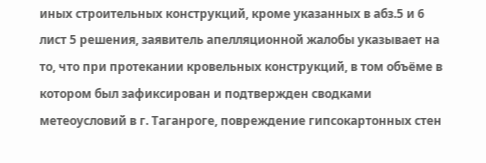иных строительных конструкций, кроме указанных в абз.5 и 6 лист 5 решения, заявитель апелляционной жалобы указывает на то, что при протекании кровельных конструкций, в том объёме в котором был зафиксирован и подтвержден сводками метеоусловий в г. Таганроге, повреждение гипсокартонных стен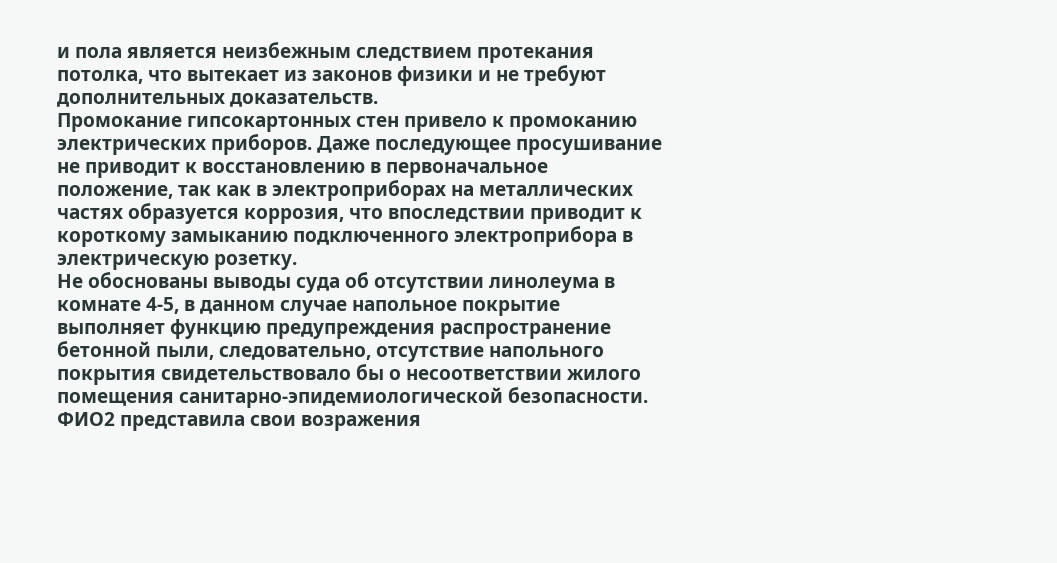и пола является неизбежным следствием протекания потолка, что вытекает из законов физики и не требуют дополнительных доказательств.
Промокание гипсокартонных стен привело к промоканию электрических приборов. Даже последующее просушивание не приводит к восстановлению в первоначальное положение, так как в электроприборах на металлических частях образуется коррозия, что впоследствии приводит к короткому замыканию подключенного электроприбора в электрическую розетку.
Не обоснованы выводы суда об отсутствии линолеума в комнате 4-5, в данном случае напольное покрытие выполняет функцию предупреждения распространение бетонной пыли, следовательно, отсутствие напольного покрытия свидетельствовало бы о несоответствии жилого помещения санитарно-эпидемиологической безопасности.
ФИО2 представила свои возражения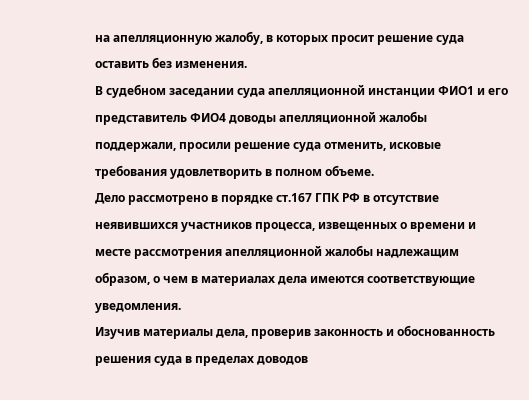на апелляционную жалобу, в которых просит решение суда оставить без изменения.
В судебном заседании суда апелляционной инстанции ФИО1 и его представитель ФИО4 доводы апелляционной жалобы поддержали, просили решение суда отменить, исковые требования удовлетворить в полном объеме.
Дело рассмотрено в порядке ст.167 ГПК РФ в отсутствие неявившихся участников процесса, извещенных о времени и месте рассмотрения апелляционной жалобы надлежащим образом, о чем в материалах дела имеются соответствующие уведомления.
Изучив материалы дела, проверив законность и обоснованность решения суда в пределах доводов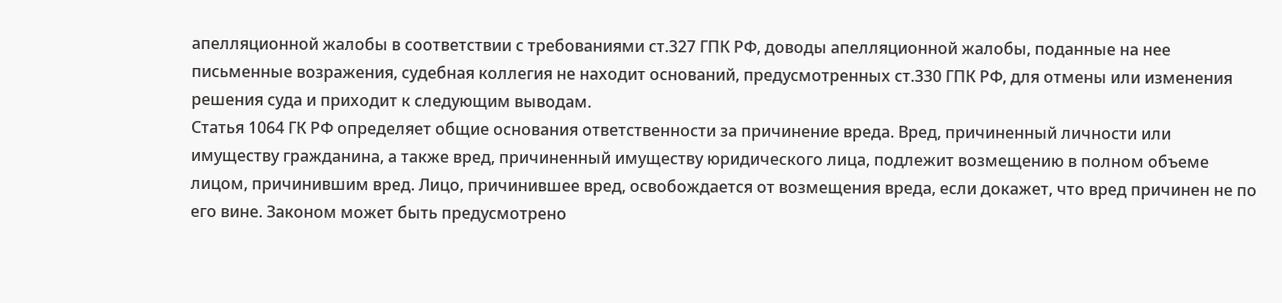апелляционной жалобы в соответствии с требованиями ст.327 ГПК РФ, доводы апелляционной жалобы, поданные на нее письменные возражения, судебная коллегия не находит оснований, предусмотренных ст.330 ГПК РФ, для отмены или изменения решения суда и приходит к следующим выводам.
Статья 1064 ГК РФ определяет общие основания ответственности за причинение вреда. Вред, причиненный личности или имуществу гражданина, а также вред, причиненный имуществу юридического лица, подлежит возмещению в полном объеме лицом, причинившим вред. Лицо, причинившее вред, освобождается от возмещения вреда, если докажет, что вред причинен не по его вине. Законом может быть предусмотрено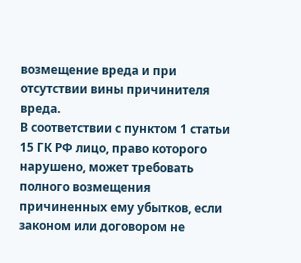возмещение вреда и при отсутствии вины причинителя вреда.
В соответствии с пунктом 1 статьи 15 ГК РФ лицо, право которого нарушено, может требовать полного возмещения причиненных ему убытков, если законом или договором не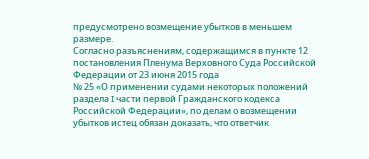предусмотрено возмещение убытков в меньшем размере.
Согласно разъяснениям, содержащимся в пункте 12 постановления Пленума Верховного Суда Российской Федерации от 23 июня 2015 года
№ 25 «О применении судами некоторых положений раздела I части первой Гражданского кодекса Российской Федерации», по делам о возмещении убытков истец обязан доказать, что ответчик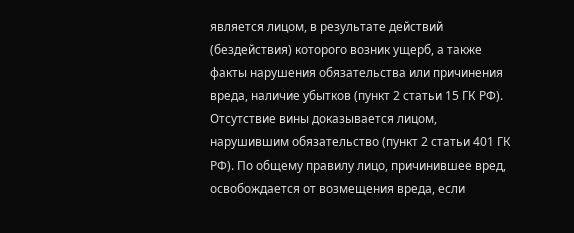является лицом, в результате действий (бездействия) которого возник ущерб, а также факты нарушения обязательства или причинения вреда, наличие убытков (пункт 2 статьи 15 ГК РФ).
Отсутствие вины доказывается лицом, нарушившим обязательство (пункт 2 статьи 401 ГК РФ). По общему правилу лицо, причинившее вред, освобождается от возмещения вреда, если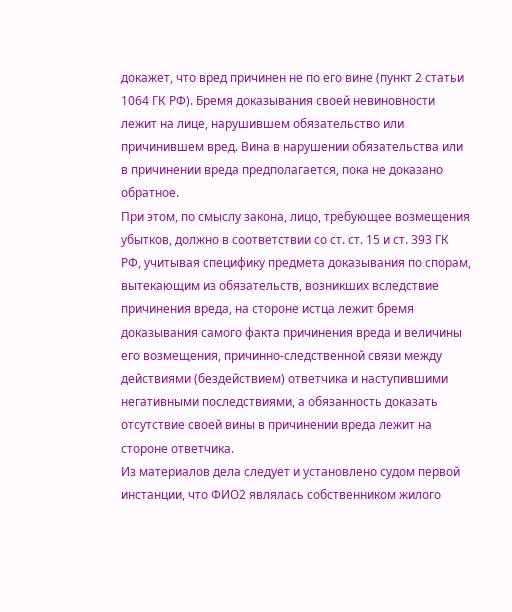докажет, что вред причинен не по его вине (пункт 2 статьи 1064 ГК РФ). Бремя доказывания своей невиновности лежит на лице, нарушившем обязательство или причинившем вред. Вина в нарушении обязательства или в причинении вреда предполагается, пока не доказано обратное.
При этом, по смыслу закона, лицо, требующее возмещения убытков, должно в соответствии со ст. ст. 15 и ст. 393 ГК РФ, учитывая специфику предмета доказывания по спорам, вытекающим из обязательств, возникших вследствие причинения вреда, на стороне истца лежит бремя доказывания самого факта причинения вреда и величины его возмещения, причинно-следственной связи между действиями (бездействием) ответчика и наступившими негативными последствиями, а обязанность доказать отсутствие своей вины в причинении вреда лежит на стороне ответчика.
Из материалов дела следует и установлено судом первой инстанции, что ФИО2 являлась собственником жилого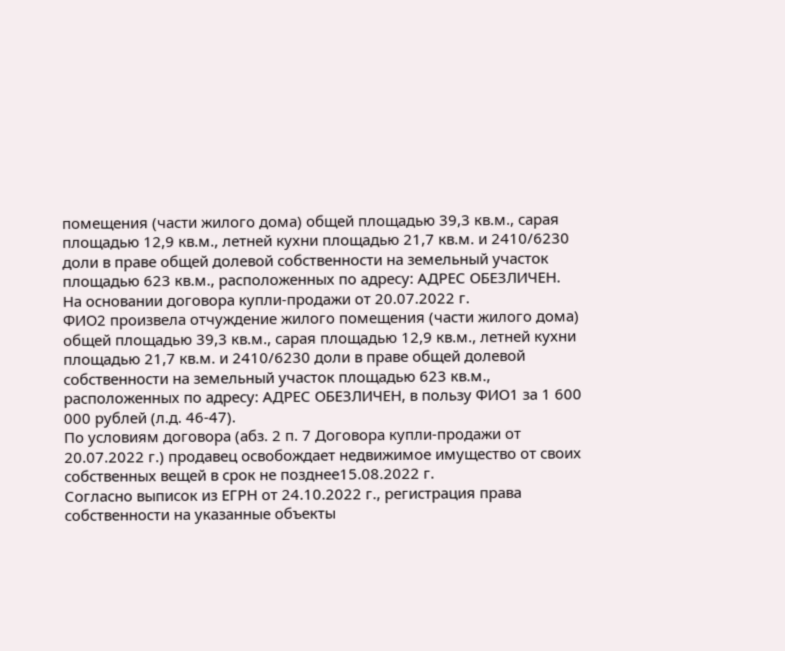помещения (части жилого дома) общей площадью 39,3 кв.м., сарая площадью 12,9 кв.м., летней кухни площадью 21,7 кв.м. и 2410/6230 доли в праве общей долевой собственности на земельный участок площадью 623 кв.м., расположенных по адресу: АДРЕС ОБЕЗЛИЧЕН.
На основании договора купли-продажи от 20.07.2022 г.
ФИО2 произвела отчуждение жилого помещения (части жилого дома) общей площадью 39,3 кв.м., сарая площадью 12,9 кв.м., летней кухни площадью 21,7 кв.м. и 2410/6230 доли в праве общей долевой собственности на земельный участок площадью 623 кв.м., расположенных по адресу: АДРЕС ОБЕЗЛИЧЕН, в пользу ФИО1 за 1 600 000 рублей (л.д. 46-47).
По условиям договора (абз. 2 п. 7 Договора купли-продажи от 20.07.2022 г.) продавец освобождает недвижимое имущество от своих собственных вещей в срок не позднее15.08.2022 г.
Согласно выписок из ЕГРН от 24.10.2022 г., регистрация права собственности на указанные объекты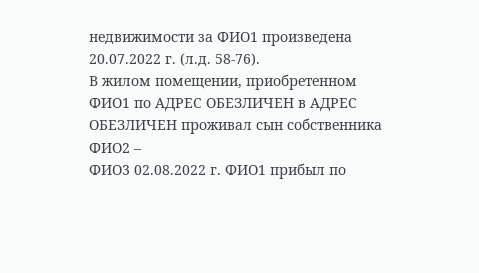недвижимости за ФИО1 произведена 20.07.2022 г. (л.д. 58-76).
В жилом помещении, приобретенном ФИО1 по АДРЕС ОБЕЗЛИЧЕН в АДРЕС ОБЕЗЛИЧЕН проживал сын собственника ФИО2 –
ФИО3 02.08.2022 г. ФИО1 прибыл по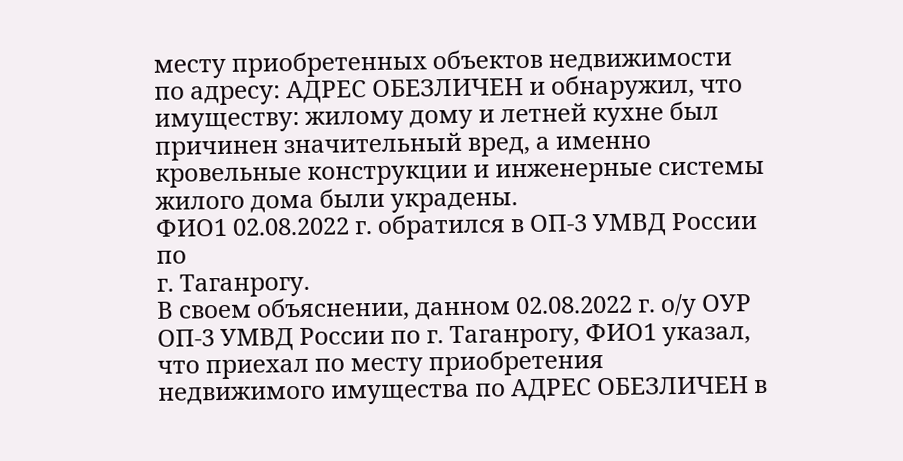месту приобретенных объектов недвижимости по адресу: АДРЕС ОБЕЗЛИЧЕН и обнаружил, что имуществу: жилому дому и летней кухне был причинен значительный вред, а именно кровельные конструкции и инженерные системы жилого дома были украдены.
ФИО1 02.08.2022 г. обратился в ОП-3 УМВД России по
г. Таганрогу.
В своем объяснении, данном 02.08.2022 г. о/у ОУР ОП-3 УМВД России по г. Таганрогу, ФИО1 указал, что приехал по месту приобретения недвижимого имущества по АДРЕС ОБЕЗЛИЧЕН в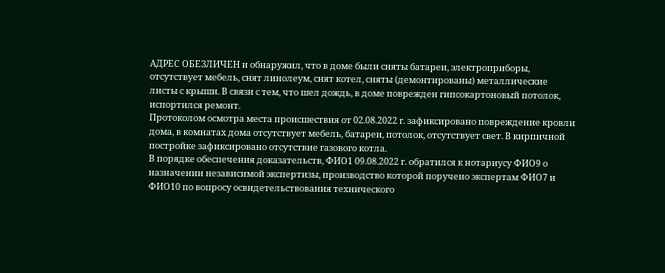АДРЕС ОБЕЗЛИЧЕН и обнаружил, что в доме были сняты батареи, электроприборы, отсутствует мебель, снят линолеум, снят котел, сняты (демонтированы) металлические листы с крыши. В связи с тем, что шел дождь, в доме поврежден гипсокартоновый потолок, испортился ремонт.
Протоколом осмотра места происшествия от 02.08.2022 г. зафиксировано повреждение кровли дома, в комнатах дома отсутствует мебель, батареи, потолок, отсутствует свет. В кирпичной постройке зафиксировано отсутствие газового котла.
В порядке обеспечения доказательств, ФИО1 09.08.2022 г. обратился к нотариусу ФИО9 о назначении независимой экспертизы, производство которой поручено экспертам ФИО7 и ФИО10 по вопросу освидетельствования технического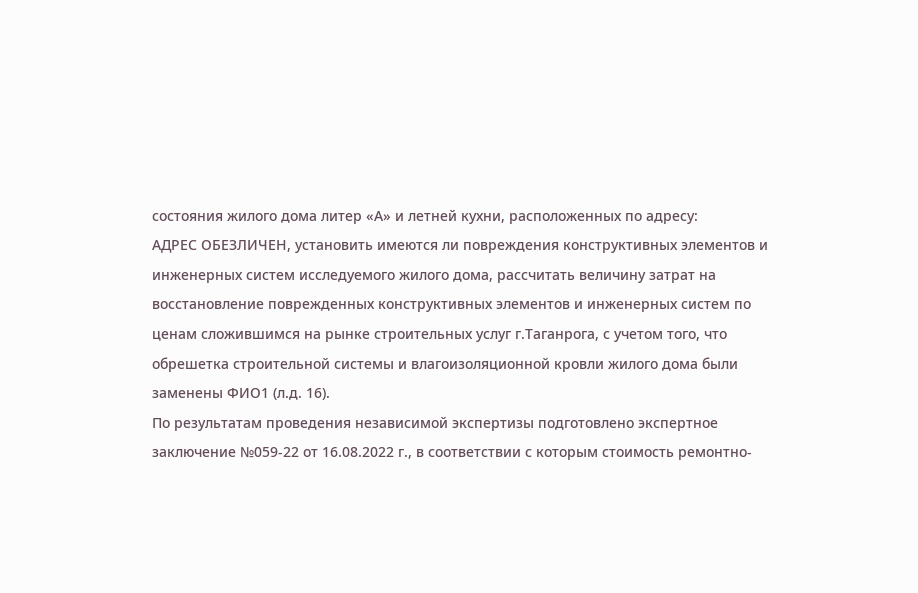состояния жилого дома литер «А» и летней кухни, расположенных по адресу:
АДРЕС ОБЕЗЛИЧЕН, установить имеются ли повреждения конструктивных элементов и инженерных систем исследуемого жилого дома, рассчитать величину затрат на восстановление поврежденных конструктивных элементов и инженерных систем по ценам сложившимся на рынке строительных услуг г.Таганрога, с учетом того, что обрешетка строительной системы и влагоизоляционной кровли жилого дома были заменены ФИО1 (л.д. 16).
По результатам проведения независимой экспертизы подготовлено экспертное заключение №059-22 от 16.08.2022 г., в соответствии с которым стоимость ремонтно-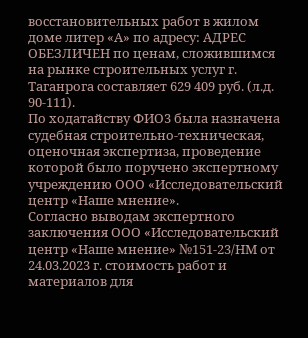восстановительных работ в жилом доме литер «А» по адресу: АДРЕС ОБЕЗЛИЧЕН по ценам, сложившимся на рынке строительных услуг г. Таганрога составляет 629 409 руб. (л.д. 90-111).
По ходатайству ФИО3 была назначена судебная строительно-техническая, оценочная экспертиза, проведение которой было поручено экспертному учреждению ООО «Исследовательский центр «Наше мнение».
Согласно выводам экспертного заключения ООО «Исследовательский центр «Наше мнение» №151-23/НМ от 24.03.2023 г. стоимость работ и материалов для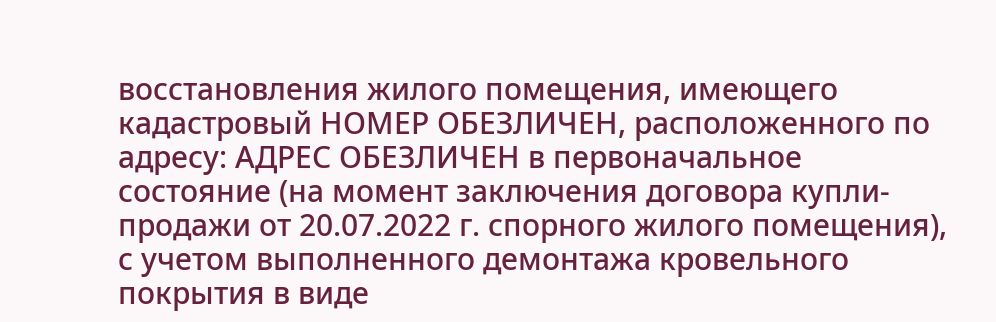восстановления жилого помещения, имеющего кадастровый НОМЕР ОБЕЗЛИЧЕН, расположенного по адресу: АДРЕС ОБЕЗЛИЧЕН в первоначальное состояние (на момент заключения договора купли-продажи от 20.07.2022 г. спорного жилого помещения), с учетом выполненного демонтажа кровельного покрытия в виде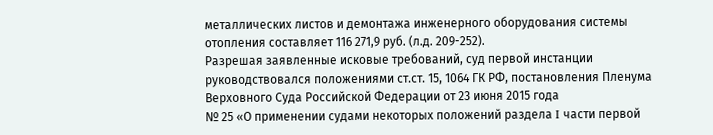металлических листов и демонтажа инженерного оборудования системы отопления составляет 116 271,9 руб. (л.д. 209-252).
Разрешая заявленные исковые требований, суд первой инстанции руководствовался положениями ст.ст. 15, 1064 ГК РФ, постановления Пленума Верховного Суда Российской Федерации от 23 июня 2015 года
№ 25 «О применении судами некоторых положений раздела I части первой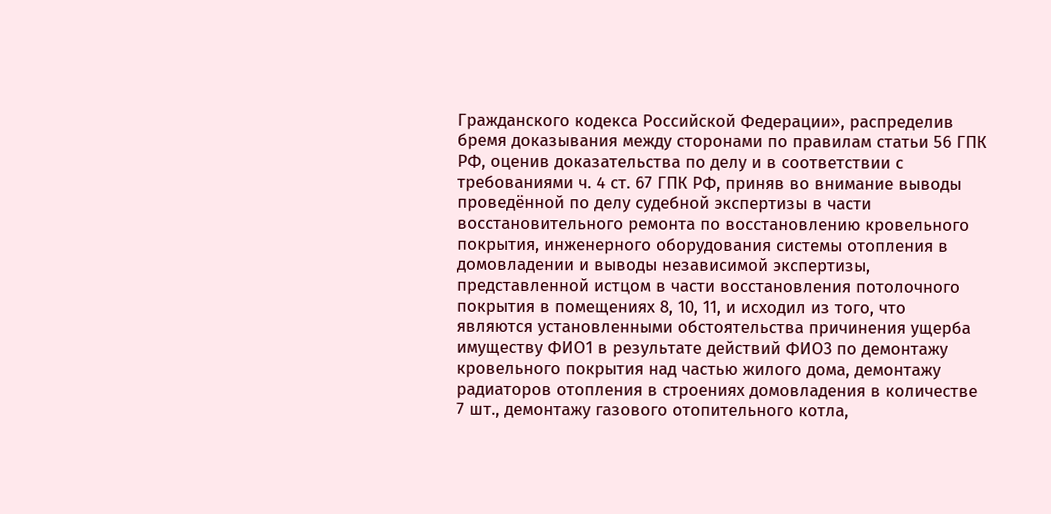Гражданского кодекса Российской Федерации», распределив бремя доказывания между сторонами по правилам статьи 56 ГПК РФ, оценив доказательства по делу и в соответствии с требованиями ч. 4 ст. 67 ГПК РФ, приняв во внимание выводы проведённой по делу судебной экспертизы в части восстановительного ремонта по восстановлению кровельного покрытия, инженерного оборудования системы отопления в домовладении и выводы независимой экспертизы, представленной истцом в части восстановления потолочного покрытия в помещениях 8, 10, 11, и исходил из того, что являются установленными обстоятельства причинения ущерба имуществу ФИО1 в результате действий ФИО3 по демонтажу кровельного покрытия над частью жилого дома, демонтажу радиаторов отопления в строениях домовладения в количестве 7 шт., демонтажу газового отопительного котла,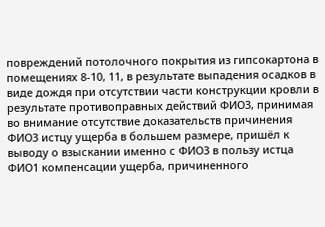повреждений потолочного покрытия из гипсокартона в помещениях 8-10, 11, в результате выпадения осадков в виде дождя при отсутствии части конструкции кровли в результате противоправных действий ФИО3, принимая во внимание отсутствие доказательств причинения ФИО3 истцу ущерба в большем размере, пришёл к выводу о взыскании именно с ФИО3 в пользу истца ФИО1 компенсации ущерба, причиненного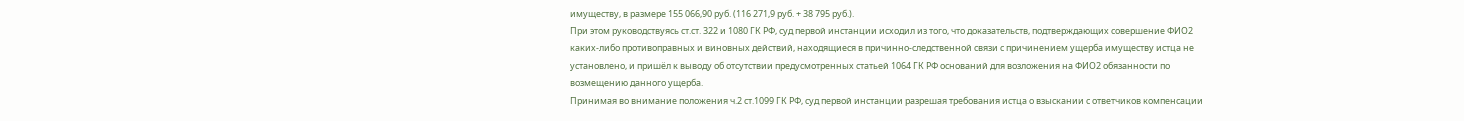имуществу, в размере 155 066,90 руб. (116 271,9 руб. + 38 795 руб.).
При этом руководствуясь ст.ст. 322 и 1080 ГК РФ, суд первой инстанции исходил из того, что доказательств, подтверждающих совершение ФИО2 каких-либо противоправных и виновных действий, находящиеся в причинно-следственной связи с причинением ущерба имуществу истца не установлено, и пришёл к выводу об отсутствии предусмотренных статьей 1064 ГК РФ оснований для возложения на ФИО2 обязанности по возмещению данного ущерба.
Принимая во внимание положения ч.2 ст.1099 ГК РФ, суд первой инстанции разрешая требования истца о взыскании с ответчиков компенсации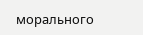морального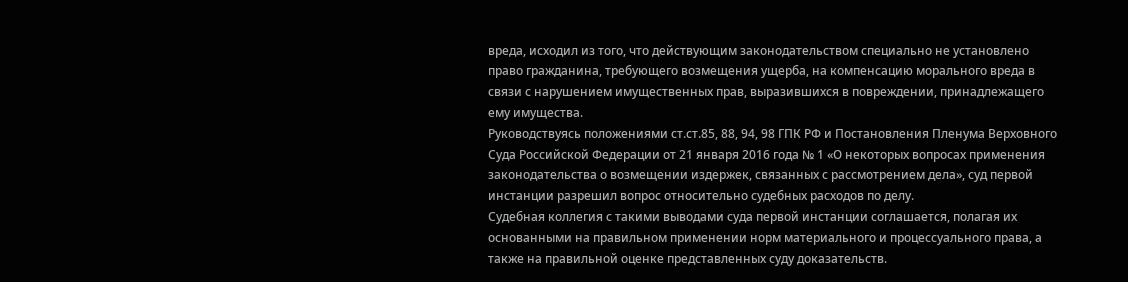вреда, исходил из того, что действующим законодательством специально не установлено право гражданина, требующего возмещения ущерба, на компенсацию морального вреда в связи с нарушением имущественных прав, выразившихся в повреждении, принадлежащего ему имущества.
Руководствуясь положениями ст.ст.85, 88, 94, 98 ГПК РФ и Постановления Пленума Верховного Суда Российской Федерации от 21 января 2016 года № 1 «О некоторых вопросах применения законодательства о возмещении издержек, связанных с рассмотрением дела», суд первой инстанции разрешил вопрос относительно судебных расходов по делу.
Судебная коллегия с такими выводами суда первой инстанции соглашается, полагая их основанными на правильном применении норм материального и процессуального права, а также на правильной оценке представленных суду доказательств.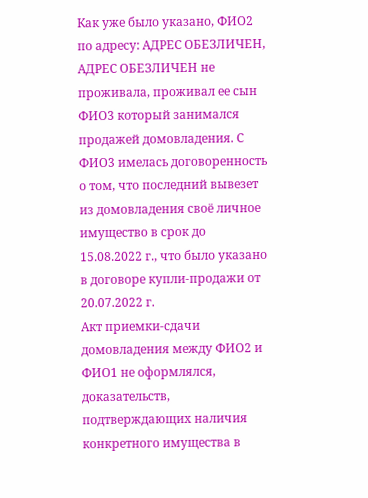Как уже было указано, ФИО2 по адресу: АДРЕС ОБЕЗЛИЧЕН,
АДРЕС ОБЕЗЛИЧЕН не проживала, проживал ее сын ФИО3 который занимался продажей домовладения. С ФИО3 имелась договоренность о том, что последний вывезет из домовладения своё личное имущество в срок до 15.08.2022 г., что было указано в договоре купли-продажи от 20.07.2022 г.
Акт приемки-сдачи домовладения между ФИО2 и ФИО1 не оформлялся, доказательств, подтверждающих наличия конкретного имущества в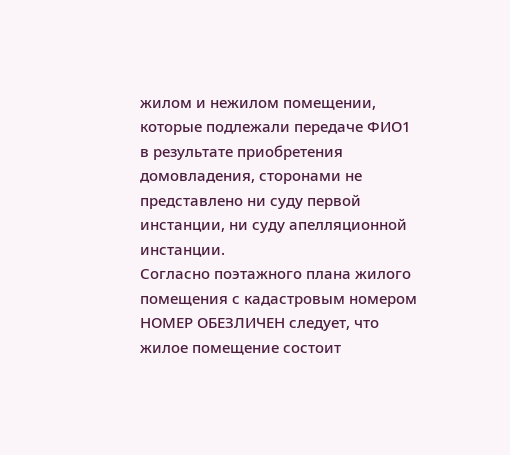жилом и нежилом помещении, которые подлежали передаче ФИО1 в результате приобретения домовладения, сторонами не представлено ни суду первой инстанции, ни суду апелляционной инстанции.
Согласно поэтажного плана жилого помещения с кадастровым номером НОМЕР ОБЕЗЛИЧЕН следует, что жилое помещение состоит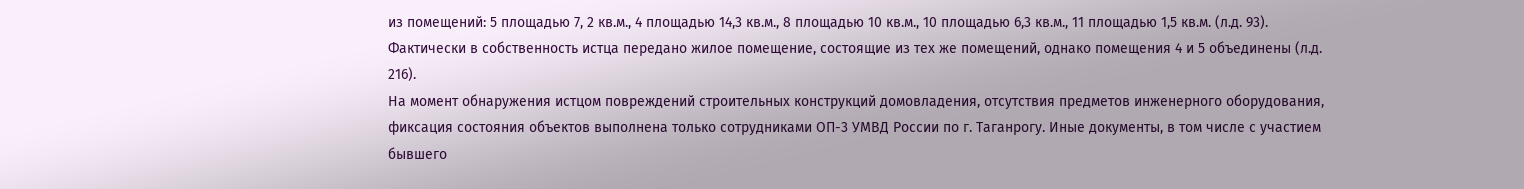из помещений: 5 площадью 7, 2 кв.м., 4 площадью 14,3 кв.м., 8 площадью 10 кв.м., 10 площадью 6,3 кв.м., 11 площадью 1,5 кв.м. (л.д. 93). Фактически в собственность истца передано жилое помещение, состоящие из тех же помещений, однако помещения 4 и 5 объединены (л.д. 216).
На момент обнаружения истцом повреждений строительных конструкций домовладения, отсутствия предметов инженерного оборудования, фиксация состояния объектов выполнена только сотрудниками ОП-3 УМВД России по г. Таганрогу. Иные документы, в том числе с участием бывшего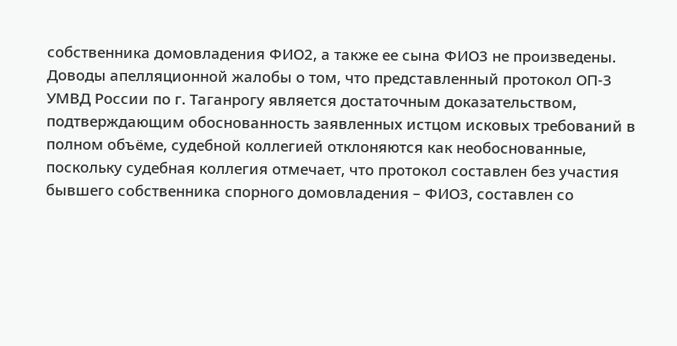собственника домовладения ФИО2, а также ее сына ФИО3 не произведены.
Доводы апелляционной жалобы о том, что представленный протокол ОП-3 УМВД России по г. Таганрогу является достаточным доказательством, подтверждающим обоснованность заявленных истцом исковых требований в полном объёме, судебной коллегией отклоняются как необоснованные, поскольку судебная коллегия отмечает, что протокол составлен без участия бывшего собственника спорного домовладения – ФИО3, составлен со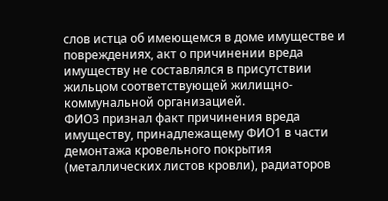слов истца об имеющемся в доме имуществе и повреждениях, акт о причинении вреда имуществу не составлялся в присутствии жильцом соответствующей жилищно-коммунальной организацией.
ФИО3 признал факт причинения вреда имуществу, принадлежащему ФИО1 в части демонтажа кровельного покрытия (металлических листов кровли), радиаторов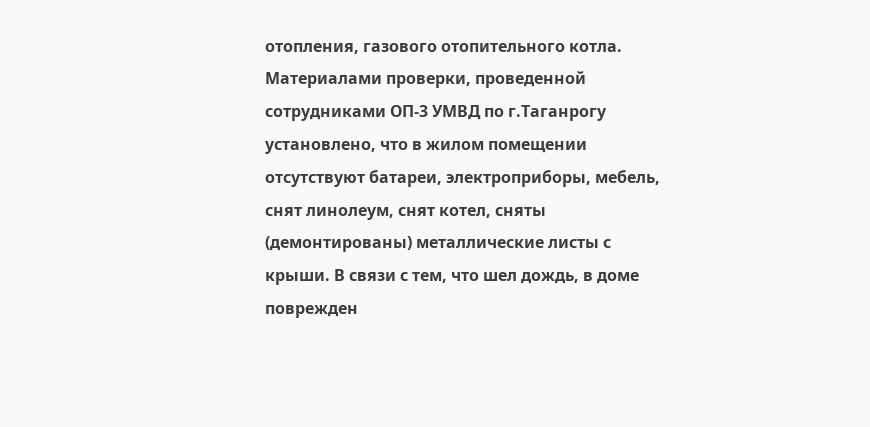отопления, газового отопительного котла.
Материалами проверки, проведенной сотрудниками ОП-3 УМВД по г.Таганрогу установлено, что в жилом помещении отсутствуют батареи, электроприборы, мебель, снят линолеум, снят котел, сняты (демонтированы) металлические листы с крыши. В связи с тем, что шел дождь, в доме поврежден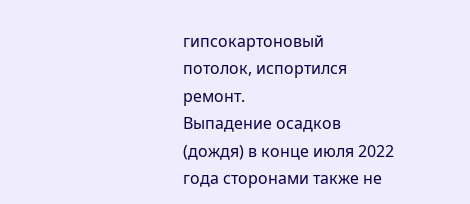гипсокартоновый потолок, испортился ремонт.
Выпадение осадков (дождя) в конце июля 2022 года сторонами также не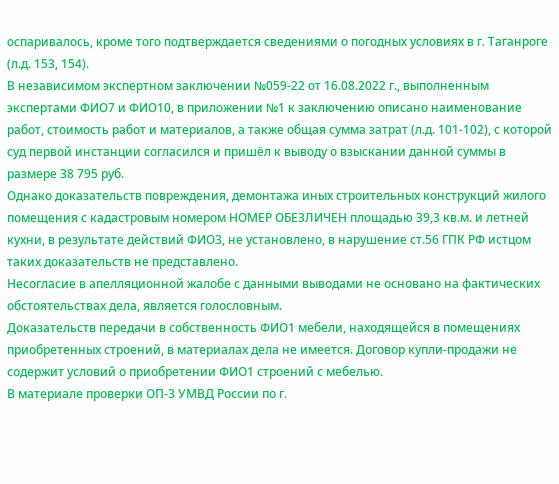оспаривалось, кроме того подтверждается сведениями о погодных условиях в г. Таганроге (л.д. 153, 154).
В независимом экспертном заключении №059-22 от 16.08.2022 г., выполненным экспертами ФИО7 и ФИО10, в приложении №1 к заключению описано наименование работ, стоимость работ и материалов, а также общая сумма затрат (л.д. 101-102), с которой суд первой инстанции согласился и пришёл к выводу о взыскании данной суммы в размере 38 795 руб.
Однако доказательств повреждения, демонтажа иных строительных конструкций жилого помещения с кадастровым номером НОМЕР ОБЕЗЛИЧЕН площадью 39,3 кв.м. и летней кухни, в результате действий ФИО3, не установлено, в нарушение ст.56 ГПК РФ истцом таких доказательств не представлено.
Несогласие в апелляционной жалобе с данными выводами не основано на фактических обстоятельствах дела, является голословным.
Доказательств передачи в собственность ФИО1 мебели, находящейся в помещениях приобретенных строений, в материалах дела не имеется. Договор купли-продажи не содержит условий о приобретении ФИО1 строений с мебелью.
В материале проверки ОП-3 УМВД России по г.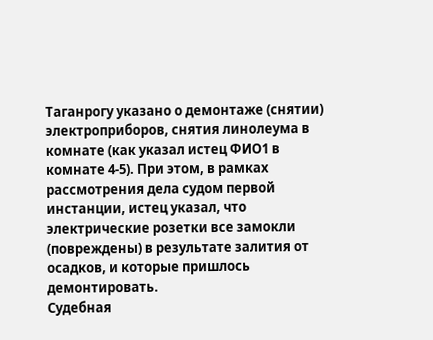Таганрогу указано о демонтаже (снятии) электроприборов, снятия линолеума в комнате (как указал истец ФИО1 в комнате 4-5). При этом, в рамках рассмотрения дела судом первой инстанции, истец указал, что электрические розетки все замокли (повреждены) в результате залития от осадков, и которые пришлось демонтировать.
Судебная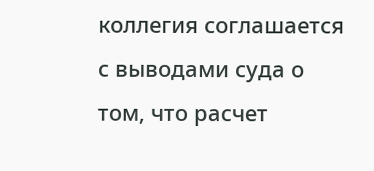коллегия соглашается с выводами суда о том, что расчет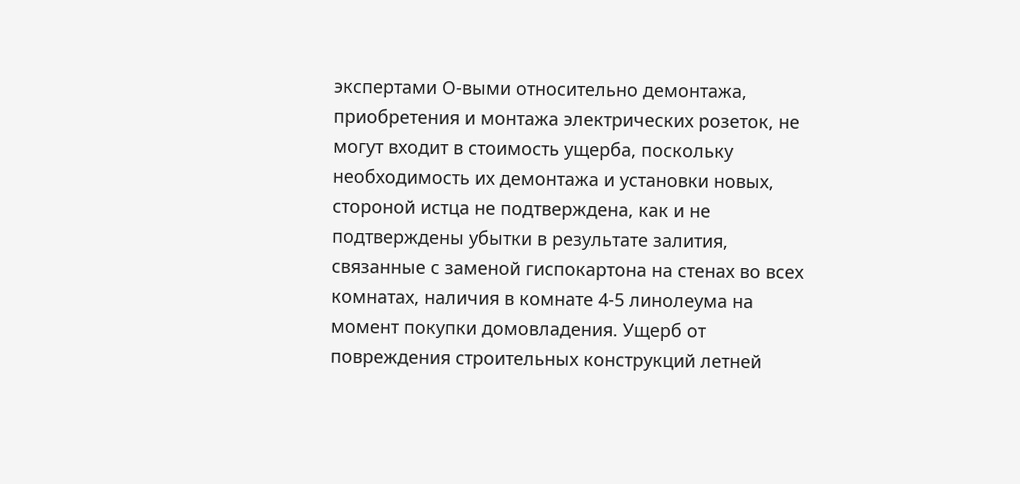экспертами О-выми относительно демонтажа, приобретения и монтажа электрических розеток, не могут входит в стоимость ущерба, поскольку необходимость их демонтажа и установки новых, стороной истца не подтверждена, как и не подтверждены убытки в результате залития, связанные с заменой гиспокартона на стенах во всех комнатах, наличия в комнате 4-5 линолеума на момент покупки домовладения. Ущерб от повреждения строительных конструкций летней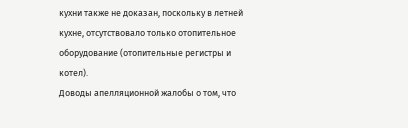кухни также не доказан, поскольку в летней кухне, отсутствовало только отопительное оборудование (отопительные регистры и котел).
Доводы апелляционной жалобы о том, что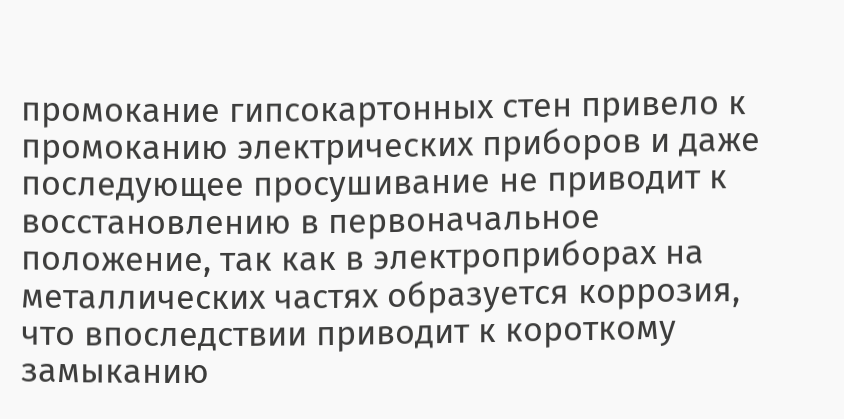промокание гипсокартонных стен привело к промоканию электрических приборов и даже последующее просушивание не приводит к восстановлению в первоначальное положение, так как в электроприборах на металлических частях образуется коррозия, что впоследствии приводит к короткому замыканию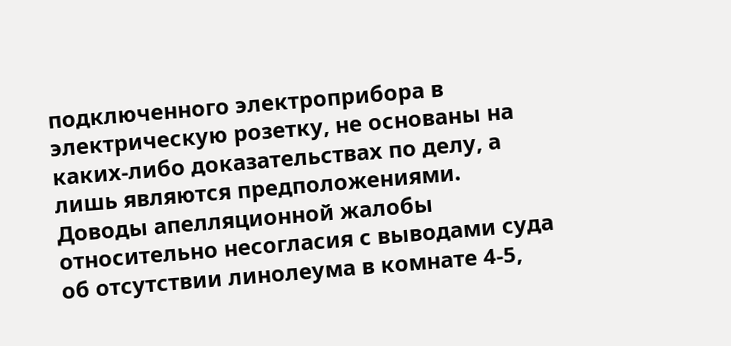подключенного электроприбора в электрическую розетку, не основаны на каких-либо доказательствах по делу, а лишь являются предположениями.
Доводы апелляционной жалобы относительно несогласия с выводами суда об отсутствии линолеума в комнате 4-5,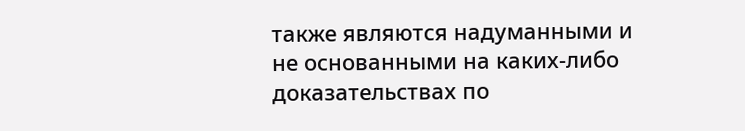также являются надуманными и не основанными на каких-либо доказательствах по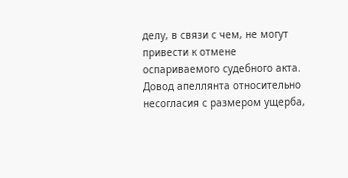делу, в связи с чем, не могут привести к отмене оспариваемого судебного акта.
Довод апеллянта относительно несогласия с размером ущерба,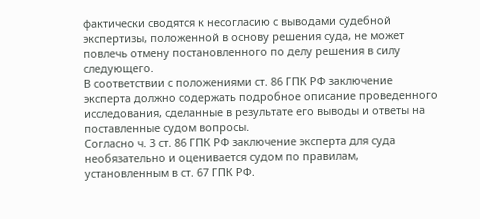фактически сводятся к несогласию с выводами судебной экспертизы, положенной в основу решения суда, не может повлечь отмену постановленного по делу решения в силу следующего.
В соответствии с положениями ст. 86 ГПК РФ заключение эксперта должно содержать подробное описание проведенного исследования, сделанные в результате его выводы и ответы на поставленные судом вопросы.
Согласно ч. 3 ст. 86 ГПК РФ заключение эксперта для суда необязательно и оценивается судом по правилам, установленным в ст. 67 ГПК РФ.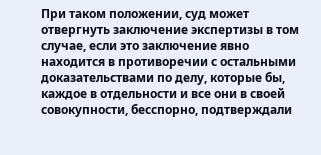При таком положении, суд может отвергнуть заключение экспертизы в том случае, если это заключение явно находится в противоречии с остальными доказательствами по делу, которые бы, каждое в отдельности и все они в своей совокупности, бесспорно, подтверждали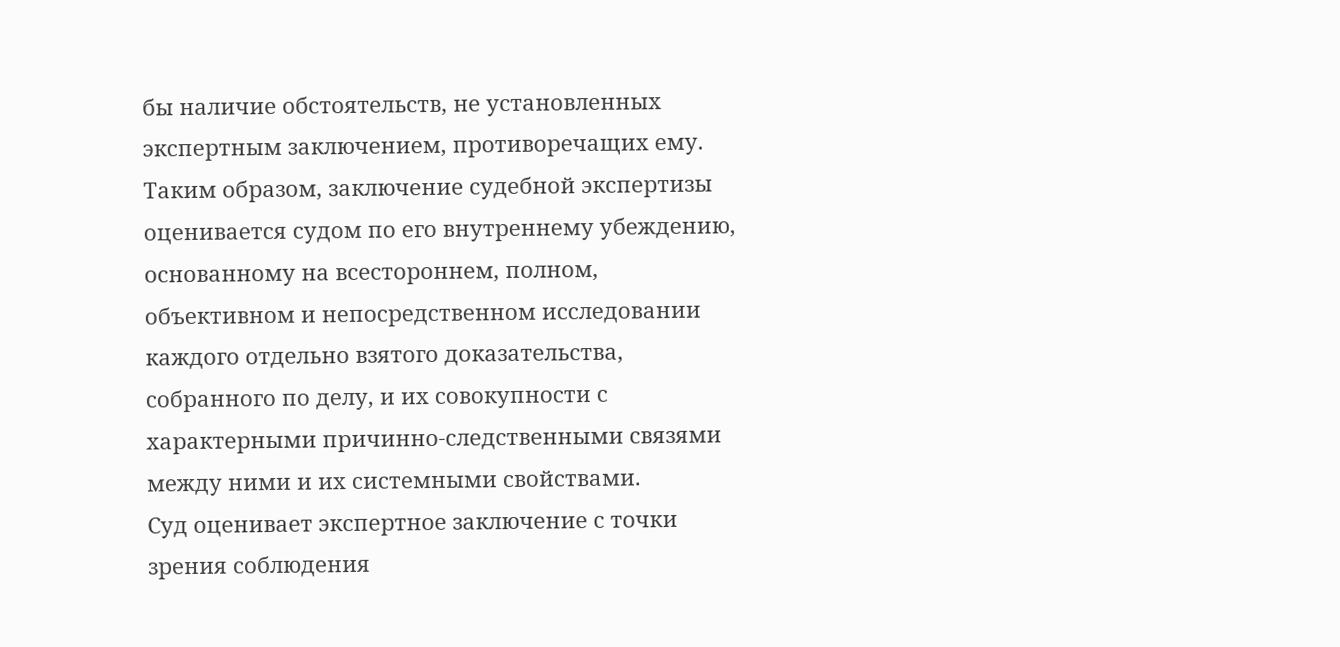бы наличие обстоятельств, не установленных экспертным заключением, противоречащих ему.
Таким образом, заключение судебной экспертизы оценивается судом по его внутреннему убеждению, основанному на всестороннем, полном, объективном и непосредственном исследовании каждого отдельно взятого доказательства, собранного по делу, и их совокупности с характерными причинно-следственными связями между ними и их системными свойствами.
Суд оценивает экспертное заключение с точки зрения соблюдения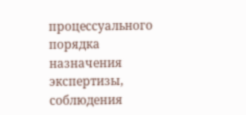процессуального порядка назначения экспертизы, соблюдения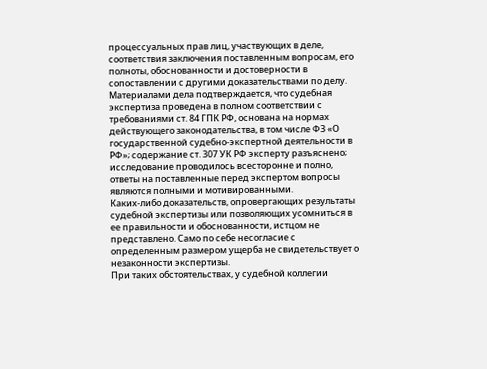процессуальных прав лиц, участвующих в деле, соответствия заключения поставленным вопросам, его полноты, обоснованности и достоверности в сопоставлении с другими доказательствами по делу.
Материалами дела подтверждается, что судебная экспертиза проведена в полном соответствии с требованиями ст. 84 ГПК РФ, основана на нормах действующего законодательства, в том числе ФЗ «О государственной судебно-экспертной деятельности в РФ»; содержание ст. 307 УК РФ эксперту разъяснено; исследование проводилось всесторонне и полно, ответы на поставленные перед экспертом вопросы являются полными и мотивированными.
Каких-либо доказательств, опровергающих результаты судебной экспертизы или позволяющих усомниться в ее правильности и обоснованности, истцом не представлено. Само по себе несогласие с определенным размером ущерба не свидетельствует о незаконности экспертизы.
При таких обстоятельствах, у судебной коллегии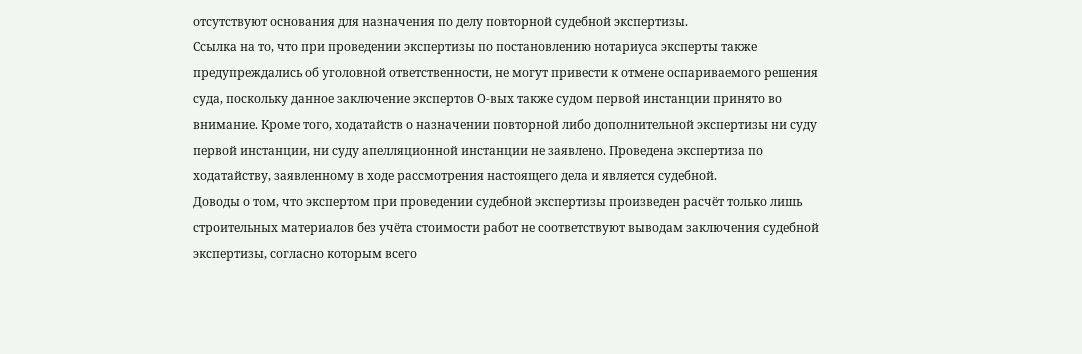отсутствуют основания для назначения по делу повторной судебной экспертизы.
Ссылка на то, что при проведении экспертизы по постановлению нотариуса эксперты также предупреждались об уголовной ответственности, не могут привести к отмене оспариваемого решения суда, поскольку данное заключение экспертов О-вых также судом первой инстанции принято во внимание. Кроме того, ходатайств о назначении повторной либо дополнительной экспертизы ни суду первой инстанции, ни суду апелляционной инстанции не заявлено. Проведена экспертиза по ходатайству, заявленному в ходе рассмотрения настоящего дела и является судебной.
Доводы о том, что экспертом при проведении судебной экспертизы произведен расчёт только лишь строительных материалов без учёта стоимости работ не соответствуют выводам заключения судебной экспертизы, согласно которым всего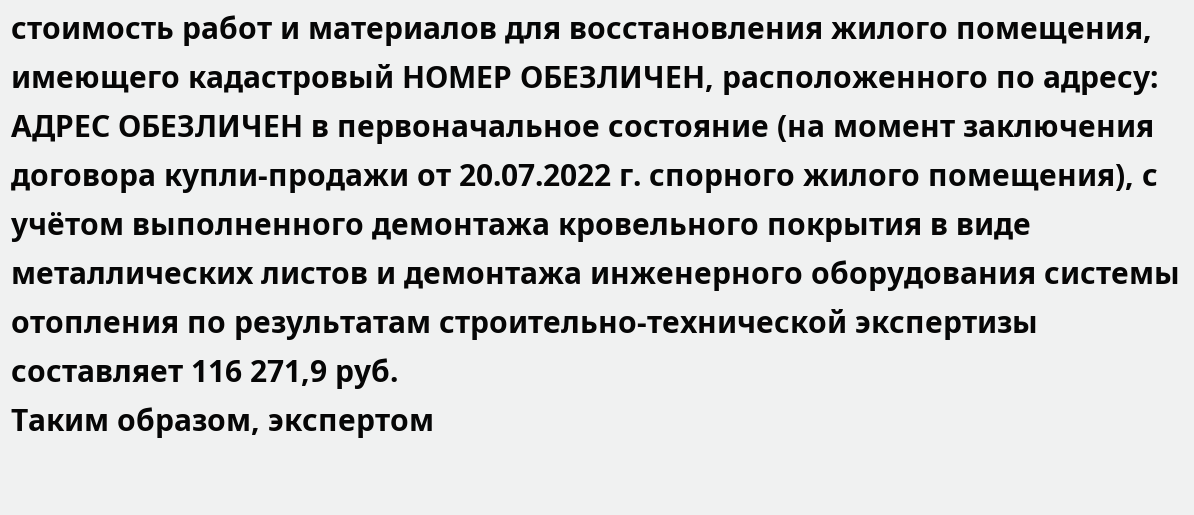стоимость работ и материалов для восстановления жилого помещения, имеющего кадастровый НОМЕР ОБЕЗЛИЧЕН, расположенного по адресу: АДРЕС ОБЕЗЛИЧЕН в первоначальное состояние (на момент заключения договора купли-продажи от 20.07.2022 г. спорного жилого помещения), с учётом выполненного демонтажа кровельного покрытия в виде металлических листов и демонтажа инженерного оборудования системы отопления по результатам строительно-технической экспертизы составляет 116 271,9 руб.
Таким образом, экспертом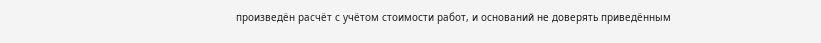произведён расчёт с учётом стоимости работ, и оснований не доверять приведённым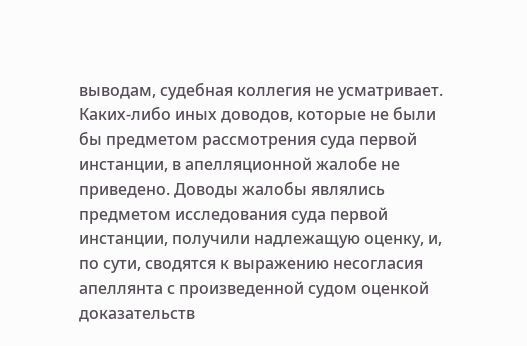выводам, судебная коллегия не усматривает.
Каких-либо иных доводов, которые не были бы предметом рассмотрения суда первой инстанции, в апелляционной жалобе не приведено. Доводы жалобы являлись предметом исследования суда первой инстанции, получили надлежащую оценку, и, по сути, сводятся к выражению несогласия апеллянта с произведенной судом оценкой доказательств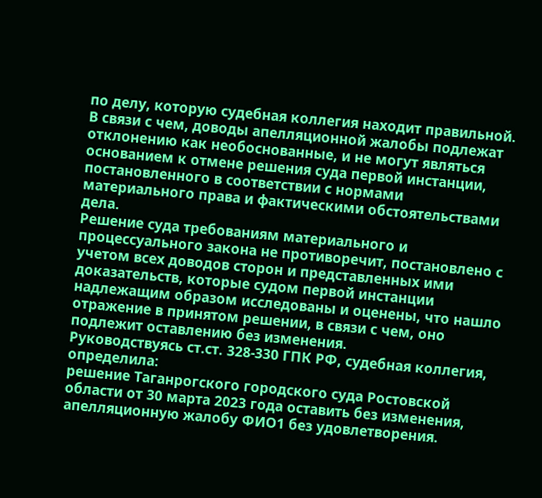по делу, которую судебная коллегия находит правильной. В связи с чем, доводы апелляционной жалобы подлежат отклонению как необоснованные, и не могут являться основанием к отмене решения суда первой инстанции, постановленного в соответствии с нормами материального права и фактическими обстоятельствами дела.
Решение суда требованиям материального и процессуального закона не противоречит, постановлено с учетом всех доводов сторон и представленных ими доказательств, которые судом первой инстанции надлежащим образом исследованы и оценены, что нашло отражение в принятом решении, в связи с чем, оно подлежит оставлению без изменения.
Руководствуясь ст.ст. 328-330 ГПК РФ, судебная коллегия,
определила:
решение Таганрогского городского суда Ростовской области от 30 марта 2023 года оставить без изменения, апелляционную жалобу ФИО1 без удовлетворения.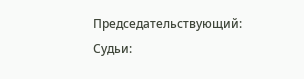Председательствующий:
Судьи: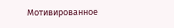Мотивированное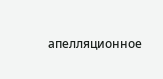апелляционное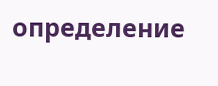определение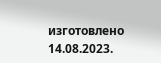изготовлено 14.08.2023.